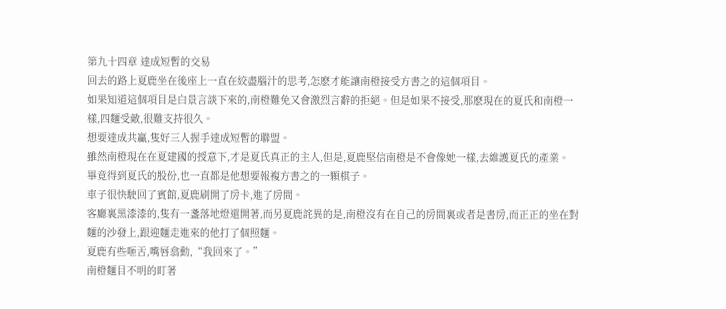第九十四章 達成短暫的交易
回去的路上夏鹿坐在後座上一直在絞盡腦汁的思考,怎麽才能讓南橙接受方書之的這個項目。
如果知道這個項目是白景言談下來的,南橙難免又會激烈言辭的拒絕。但是如果不接受,那麽現在的夏氏和南橙一樣,四麵受敵,很難支持很久。
想要達成共贏,隻好三人握手達成短暫的聯盟。
雖然南橙現在在夏建國的授意下,才是夏氏真正的主人,但是,夏鹿堅信南橙是不會像她一樣,去維護夏氏的產業。
畢竟得到夏氏的股份,也一直都是他想要報複方書之的一顆棋子。
車子很快駛回了賓館,夏鹿刷開了房卡,進了房間。
客廳裏黑漆漆的,隻有一盞落地燈還開著,而另夏鹿詫異的是,南橙沒有在自己的房間裏或者是書房,而正正的坐在對麵的沙發上,跟迎麵走進來的他打了個照麵。
夏鹿有些咂舌,嘴唇翕動,“我回來了。”
南橙麵目不明的盯著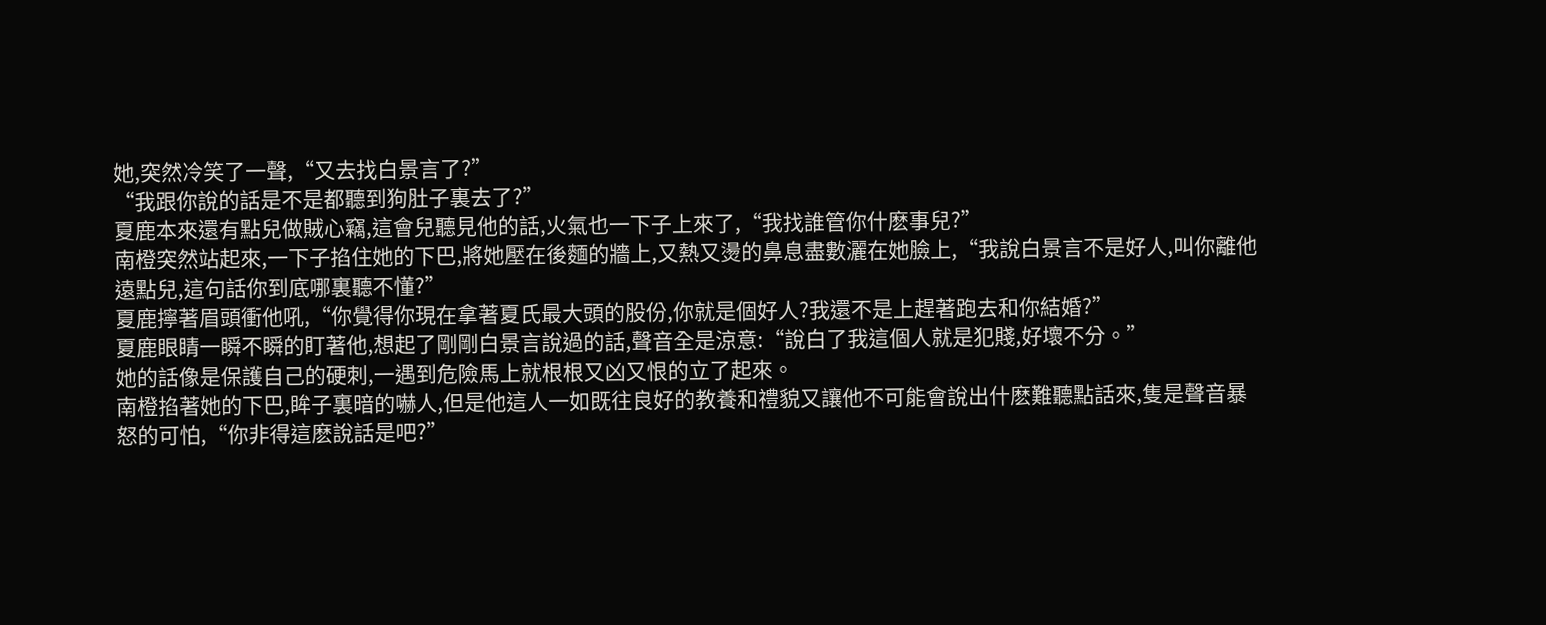她,突然冷笑了一聲,“又去找白景言了?”
“我跟你說的話是不是都聽到狗肚子裏去了?”
夏鹿本來還有點兒做賊心竊,這會兒聽見他的話,火氣也一下子上來了,“我找誰管你什麽事兒?”
南橙突然站起來,一下子掐住她的下巴,將她壓在後麵的牆上,又熱又燙的鼻息盡數灑在她臉上,“我說白景言不是好人,叫你離他遠點兒,這句話你到底哪裏聽不懂?”
夏鹿擰著眉頭衝他吼,“你覺得你現在拿著夏氏最大頭的股份,你就是個好人?我還不是上趕著跑去和你結婚?”
夏鹿眼睛一瞬不瞬的盯著他,想起了剛剛白景言說過的話,聲音全是涼意:“說白了我這個人就是犯賤,好壞不分。”
她的話像是保護自己的硬刺,一遇到危險馬上就根根又凶又恨的立了起來。
南橙掐著她的下巴,眸子裏暗的嚇人,但是他這人一如既往良好的教養和禮貌又讓他不可能會說出什麽難聽點話來,隻是聲音暴怒的可怕,“你非得這麽說話是吧?”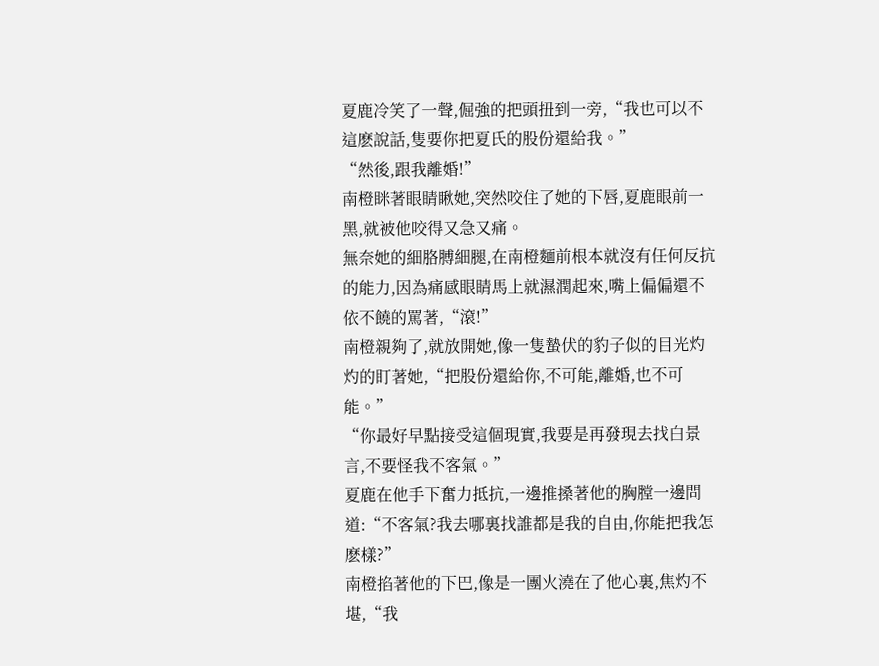夏鹿冷笑了一聲,倔強的把頭扭到一旁,“我也可以不這麽說話,隻要你把夏氏的股份還給我。”
“然後,跟我離婚!”
南橙眯著眼睛瞅她,突然咬住了她的下唇,夏鹿眼前一黑,就被他咬得又急又痛。
無奈她的細胳膊細腿,在南橙麵前根本就沒有任何反抗的能力,因為痛感眼睛馬上就濕潤起來,嘴上偏偏還不依不饒的罵著,“滾!”
南橙親夠了,就放開她,像一隻蟄伏的豹子似的目光灼灼的盯著她,“把股份還給你,不可能,離婚,也不可能。”
“你最好早點接受這個現實,我要是再發現去找白景言,不要怪我不客氣。”
夏鹿在他手下奮力抵抗,一邊推搡著他的胸膛一邊問道:“不客氣?我去哪裏找誰都是我的自由,你能把我怎麽樣?”
南橙掐著他的下巴,像是一團火澆在了他心裏,焦灼不堪,“我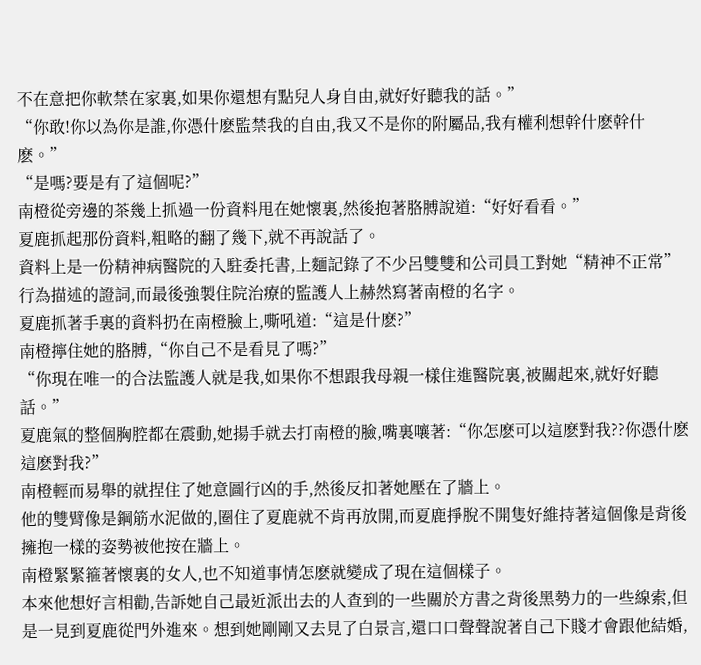不在意把你軟禁在家裏,如果你還想有點兒人身自由,就好好聽我的話。”
“你敢!你以為你是誰,你憑什麽監禁我的自由,我又不是你的附屬品,我有權利想幹什麽幹什麽。”
“是嗎?要是有了這個呢?”
南橙從旁邊的茶幾上抓過一份資料甩在她懷裏,然後抱著胳膊說道:“好好看看。”
夏鹿抓起那份資料,粗略的翻了幾下,就不再說話了。
資料上是一份精神病醫院的入駐委托書,上麵記錄了不少呂雙雙和公司員工對她“精神不正常”行為描述的證詞,而最後強製住院治療的監護人上赫然寫著南橙的名字。
夏鹿抓著手裏的資料扔在南橙臉上,嘶吼道:“這是什麽?”
南橙擰住她的胳膊,“你自己不是看見了嗎?”
“你現在唯一的合法監護人就是我,如果你不想跟我母親一樣住進醫院裏,被關起來,就好好聽話。”
夏鹿氣的整個胸腔都在震動,她揚手就去打南橙的臉,嘴裏嚷著:“你怎麽可以這麽對我??你憑什麽這麽對我?”
南橙輕而易舉的就捏住了她意圖行凶的手,然後反扣著她壓在了牆上。
他的雙臂像是鋼筋水泥做的,圈住了夏鹿就不肯再放開,而夏鹿掙脫不開隻好維持著這個像是背後擁抱一樣的姿勢被他按在牆上。
南橙緊緊箍著懷裏的女人,也不知道事情怎麽就變成了現在這個樣子。
本來他想好言相勸,告訴她自己最近派出去的人查到的一些關於方書之背後黑勢力的一些線索,但是一見到夏鹿從門外進來。想到她剛剛又去見了白景言,還口口聲聲說著自己下賤才會跟他結婚,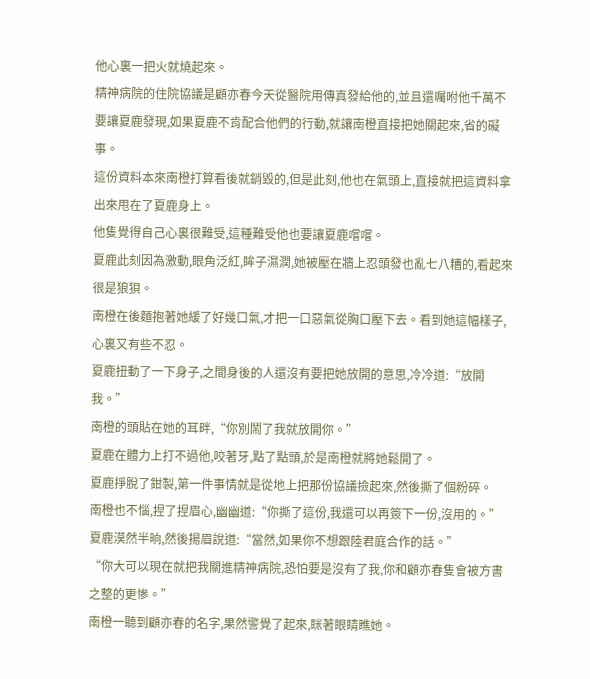他心裏一把火就燒起來。
精神病院的住院協議是顧亦春今天從醫院用傳真發給他的,並且還囑咐他千萬不要讓夏鹿發現,如果夏鹿不肯配合他們的行動,就讓南橙直接把她關起來,省的礙事。
這份資料本來南橙打算看後就銷毀的,但是此刻,他也在氣頭上,直接就把這資料拿出來甩在了夏鹿身上。
他隻覺得自己心裏很難受,這種難受他也要讓夏鹿嚐嚐。
夏鹿此刻因為激動,眼角泛紅,眸子濕潤,她被壓在牆上忍頭發也亂七八糟的,看起來很是狼狽。
南橙在後麵抱著她緩了好幾口氣,才把一口惡氣從胸口壓下去。看到她這幅樣子,心裏又有些不忍。
夏鹿扭動了一下身子,之間身後的人還沒有要把她放開的意思,冷冷道:“放開我。”
南橙的頭貼在她的耳畔,“你別鬧了我就放開你。”
夏鹿在體力上打不過他,咬著牙,點了點頭,於是南橙就將她鬆開了。
夏鹿掙脫了鉗製,第一件事情就是從地上把那份協議撿起來,然後撕了個粉碎。
南橙也不惱,捏了捏眉心,幽幽道:“你撕了這份,我還可以再簽下一份,沒用的。”
夏鹿漠然半晌,然後揚眉說道:“當然,如果你不想跟陸君庭合作的話。”
“你大可以現在就把我關進精神病院,恐怕要是沒有了我,你和顧亦春隻會被方書之整的更慘。”
南橙一聽到顧亦春的名字,果然警覺了起來,眯著眼睛瞧她。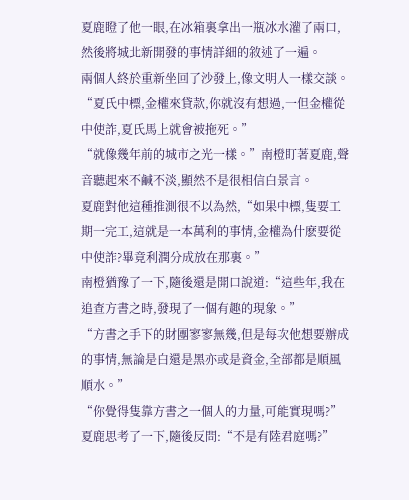夏鹿瞪了他一眼,在冰箱裏拿出一瓶冰水灌了兩口,然後將城北新開發的事情詳細的敘述了一遍。
兩個人終於重新坐回了沙發上,像文明人一樣交談。
“夏氏中標,金權來貸款,你就沒有想過,一但金權從中使詐,夏氏馬上就會被拖死。”
“就像幾年前的城市之光一樣。”南橙盯著夏鹿,聲音聽起來不鹹不淡,顯然不是很相信白景言。
夏鹿對他這種推測很不以為然,“如果中標,隻要工期一完工,這就是一本萬利的事情,金權為什麽要從中使詐?畢竟利潤分成放在那裏。”
南橙猶豫了一下,隨後還是開口說道:“這些年,我在追查方書之時,發現了一個有趣的現象。”
“方書之手下的財團寥寥無幾,但是每次他想要辦成的事情,無論是白還是黑亦或是資金,全部都是順風順水。”
“你覺得隻靠方書之一個人的力量,可能實現嗎?”
夏鹿思考了一下,隨後反問:“不是有陸君庭嗎?”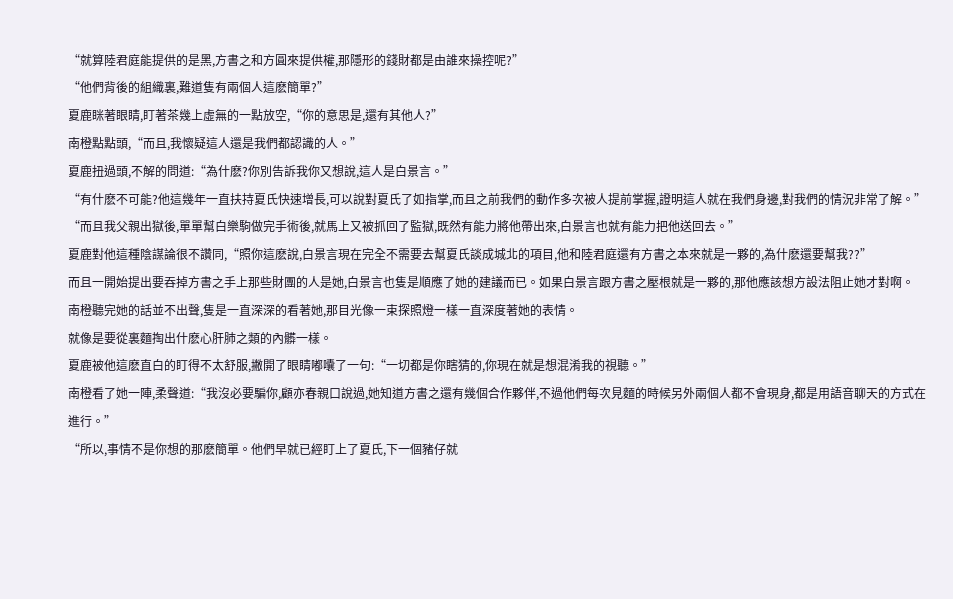“就算陸君庭能提供的是黑,方書之和方圓來提供權,那隱形的錢財都是由誰來操控呢?”
“他們背後的組織裏,難道隻有兩個人這麽簡單?”
夏鹿眯著眼睛,盯著茶幾上虛無的一點放空,“你的意思是,還有其他人?”
南橙點點頭,“而且,我懷疑這人還是我們都認識的人。”
夏鹿扭過頭,不解的問道:“為什麽?你別告訴我你又想說,這人是白景言。”
“有什麽不可能?他這幾年一直扶持夏氏快速增長,可以說對夏氏了如指掌,而且之前我們的動作多次被人提前掌握,證明這人就在我們身邊,對我們的情況非常了解。”
“而且我父親出獄後,單單幫白樂駒做完手術後,就馬上又被抓回了監獄,既然有能力將他帶出來,白景言也就有能力把他送回去。”
夏鹿對他這種陰謀論很不讚同,“照你這麽說,白景言現在完全不需要去幫夏氏談成城北的項目,他和陸君庭還有方書之本來就是一夥的,為什麽還要幫我??”
而且一開始提出要吞掉方書之手上那些財團的人是她,白景言也隻是順應了她的建議而已。如果白景言跟方書之壓根就是一夥的,那他應該想方設法阻止她才對啊。
南橙聽完她的話並不出聲,隻是一直深深的看著她,那目光像一束探照燈一樣一直深度著她的表情。
就像是要從裏麵掏出什麽心肝肺之類的內髒一樣。
夏鹿被他這麽直白的盯得不太舒服,撇開了眼睛嘟囔了一句:“一切都是你瞎猜的,你現在就是想混淆我的視聽。”
南橙看了她一陣,柔聲道:“我沒必要騙你,顧亦春親口說過,她知道方書之還有幾個合作夥伴,不過他們每次見麵的時候另外兩個人都不會現身,都是用語音聊天的方式在進行。”
“所以,事情不是你想的那麽簡單。他們早就已經盯上了夏氏,下一個豬仔就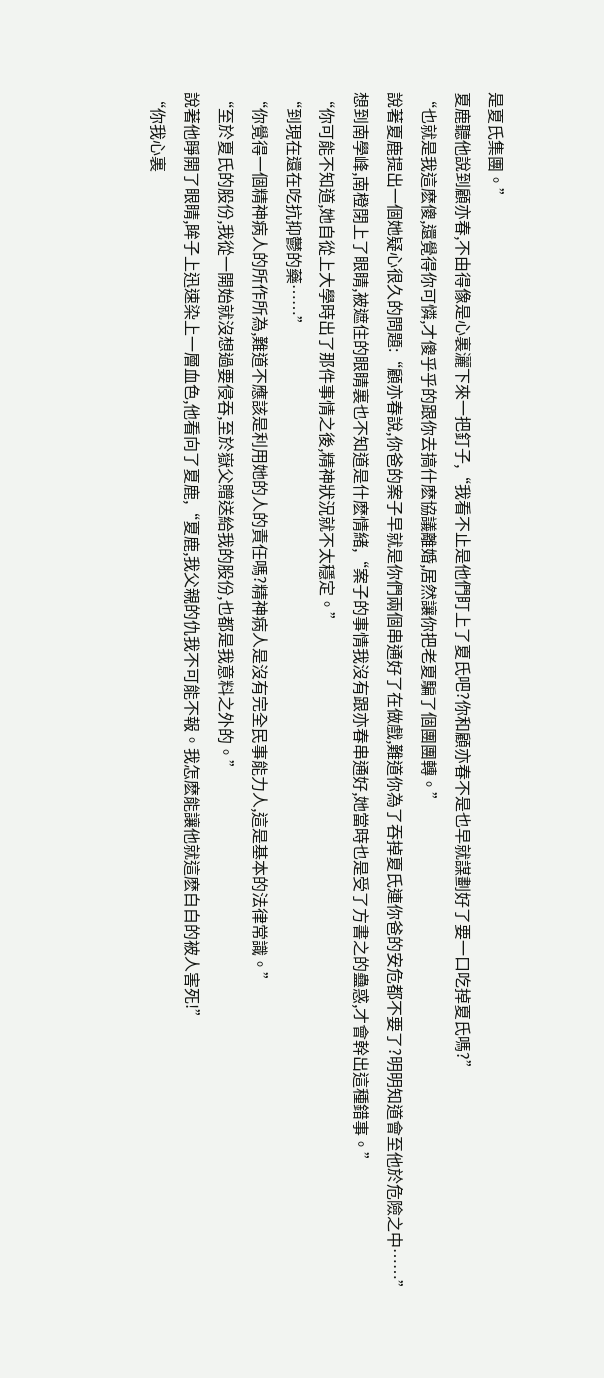是夏氏集團。”
夏鹿聽他說到顧亦春,不由得像是心裏灑下來一把釘子,“我看不止是他們盯上了夏氏吧?你和顧亦春不是也早就謀劃好了要一口吃掉夏氏嗎?”
“也就是我這麽傻,還覺得你可憐,才傻乎乎的跟你去搞什麽協議離婚,居然讓你把老夏騙了個團團轉。”
說著夏鹿提出一個她疑心很久的問題:“顧亦春說,你爸的案子早就是你們兩個串通好了在做戲,難道你為了吞掉夏氏連你爸的安危都不要了?明明知道會至他於危險之中……”
想到南學峰,南橙閉上了眼睛,被遮住的眼睛裏也不知道是什麽情緒,“案子的事情我沒有跟亦春串通好,她當時也是受了方書之的蠱惑,才會幹出這種錯事。”
“你可能不知道,她自從上大學時出了那件事情之後,精神狀況就不太穩定。”
“到現在還在吃抗抑鬱的藥……”
“你覺得一個精神病人的所作所為,難道不應該是利用她的人的責任嗎?精神病人是沒有完全民事能力人,這是基本的法律常識。”
“至於夏氏的股份,我從一開始就沒想過要侵吞,至於嶽父贈送給我的股份,也都是我意料之外的。”
說著他睜開了眼睛,眸子上迅速染上一層血色,他看向了夏鹿,“夏鹿,我父親的仇我不可能不報。我怎麽能讓他就這麽白白的被人害死!”
“你我心裏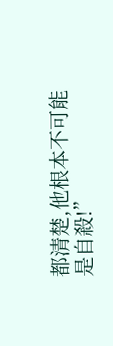都清楚,他根本不可能是自殺!”